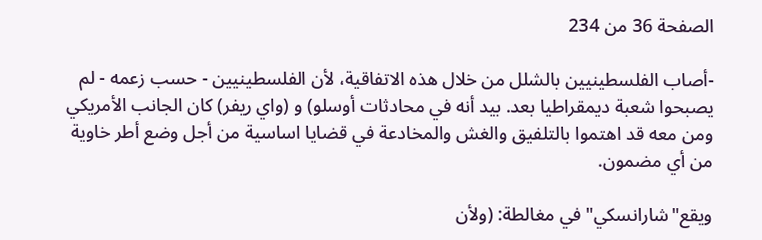الصفحة 36 من 234

-أصاب الفلسطينيين بالشلل من خلال هذه الاتفاقية، لأن الفلسطينيين - حسب زعمه - لم يصبحوا شعبة ديمقراطيا بعد. بيد أنه في محادثات أوسلو) و (واي ريفر) كان الجانب الأمريکي ومن معه قد اهتموا بالتلفيق والغش والمخادعة في قضايا اساسية من أجل وضع أطر خاوية من أي مضمون.

ويقع"شارانسکي"في مغالطة: (ولأن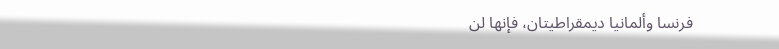فرنسا وألمانيا ديمقراطيتان، فإنها لن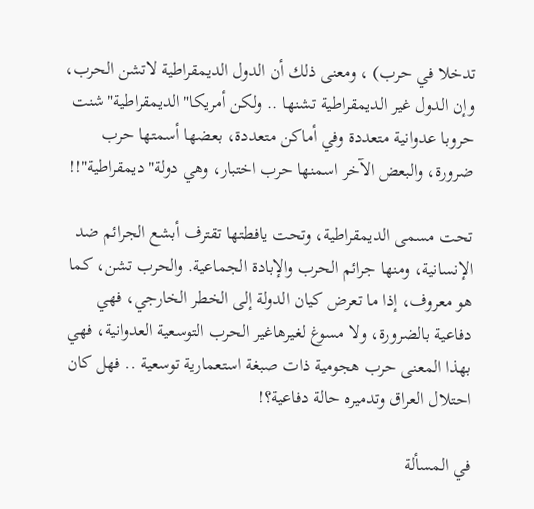تدخلا في حرب) ، ومعنى ذلك أن الدول الديمقراطية لاتشن الحرب، وإن الدول غير الديمقراطية تشنها .. ولكن أمريكا"الديمقراطية"شنت حروبا عدوانية متعددة وفي أماكن متعددة، بعضها أسمتها حرب ضرورة، والبعض الآخر اسمنها حرب اختبار، وهي دولة"ديمقراطية"!!

تحت مسمى الديمقراطية، وتحت يافطتها تقترف أبشع الجرائم ضد الإنسانية، ومنها جرائم الحرب والإبادة الجماعية. والحرب تشن، كما هو معروف، إذا ما تعرض کيان الدولة إلى الخطر الخارجي، فهي دفاعية بالضرورة، ولا مسوغ لغيرهاغير الحرب التوسعية العدوانية، فهي بهذا المعنى حرب هجومية ذات صبغة استعمارية توسعية .. فهل كان احتلال العراق وتدميره حالة دفاعية؟!

في المسألة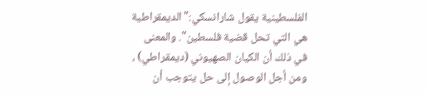الفلسطينية يقول شارانسکي:"الديمقراطية هي التي تحل قضية فلسطين". والمعنى في ذلك أن الكيان الصهيوني (ديمقراطي) ، ومن أجل الوصول إلى حل يتوجب أن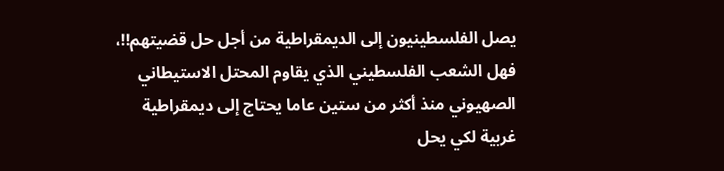يصل الفلسطينيون إلى الديمقراطية من أجل حل قضيتهم!!، فهل الشعب الفلسطيني الذي يقاوم المحتل الاستيطاني الصهيوني منذ أكثر من ستين عاما يحتاج إلى ديمقراطية غربية لكي يحل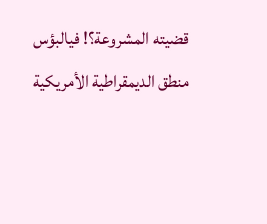قضيته المشروعة؟! فيالبؤس منطق الديمقراطية الأمريكية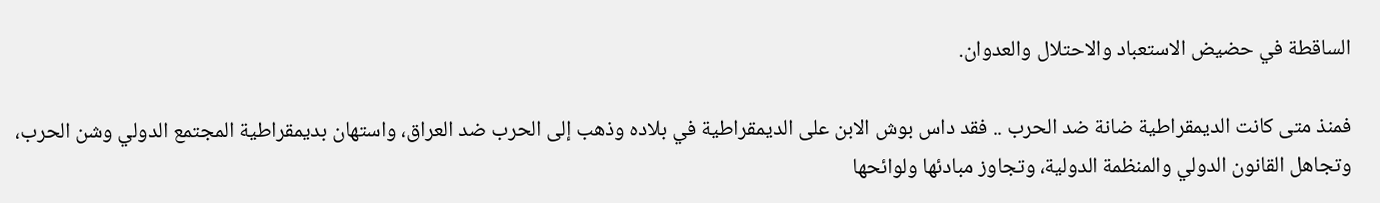الساقطة في حضيض الاستعباد والاحتلال والعدوان.

فمنذ متى كانت الديمقراطية ضانة ضد الحرب .. فقد داس بوش الابن على الديمقراطية في بلاده وذهب إلى الحرب ضد العراق، واستهان بديمقراطية المجتمع الدولي وشن الحرب، وتجاهل القانون الدولي والمنظمة الدولية، وتجاوز مبادئها ولوائحها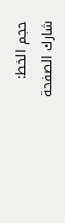حجم الخط:
شارك الصفحة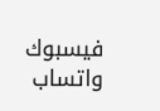فيسبوك واتساب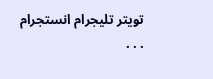تويتر تليجرام انستجرام
. . .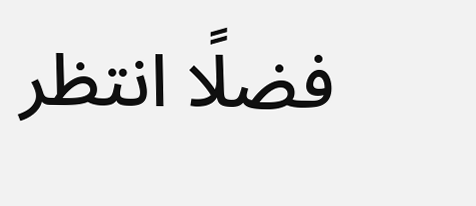فضلًا انتظر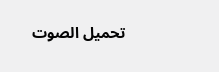تحميل الصوت